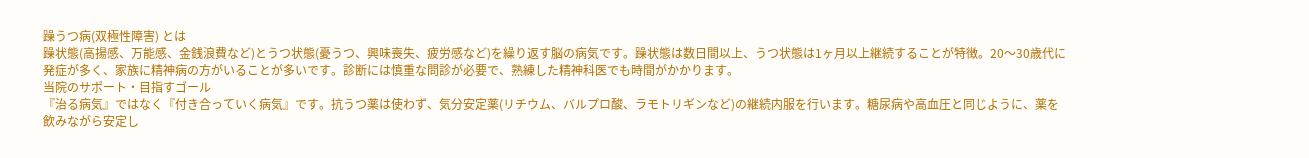躁うつ病(双極性障害) とは
躁状態(高揚感、万能感、金銭浪費など)とうつ状態(憂うつ、興味喪失、疲労感など)を繰り返す脳の病気です。躁状態は数日間以上、うつ状態は1ヶ月以上継続することが特徴。20〜30歳代に発症が多く、家族に精神病の方がいることが多いです。診断には慎重な問診が必要で、熟練した精神科医でも時間がかかります。
当院のサポート・目指すゴール
『治る病気』ではなく『付き合っていく病気』です。抗うつ薬は使わず、気分安定薬(リチウム、バルプロ酸、ラモトリギンなど)の継続内服を行います。糖尿病や高血圧と同じように、薬を飲みながら安定し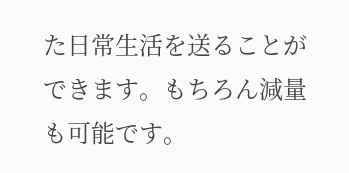た日常生活を送ることができます。もちろん減量も可能です。